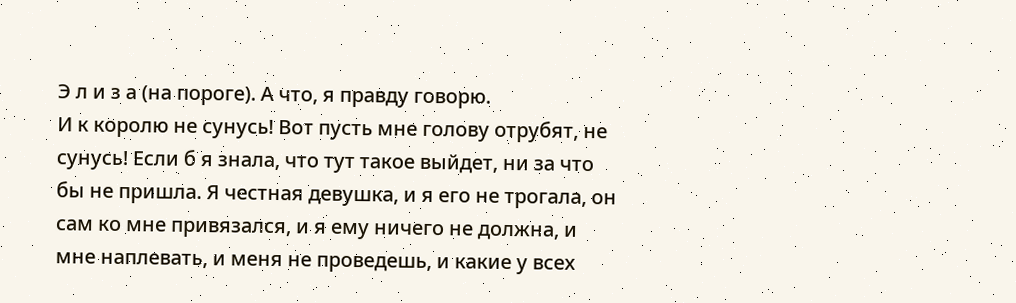Э л и з а (на пороге). А что, я правду говорю.
И к королю не сунусь! Вот пусть мне голову отрубят, не сунусь! Если б я знала, что тут такое выйдет, ни за что бы не пришла. Я честная девушка, и я его не трогала, он сам ко мне привязался, и я ему ничего не должна, и мне наплевать, и меня не проведешь, и какие у всех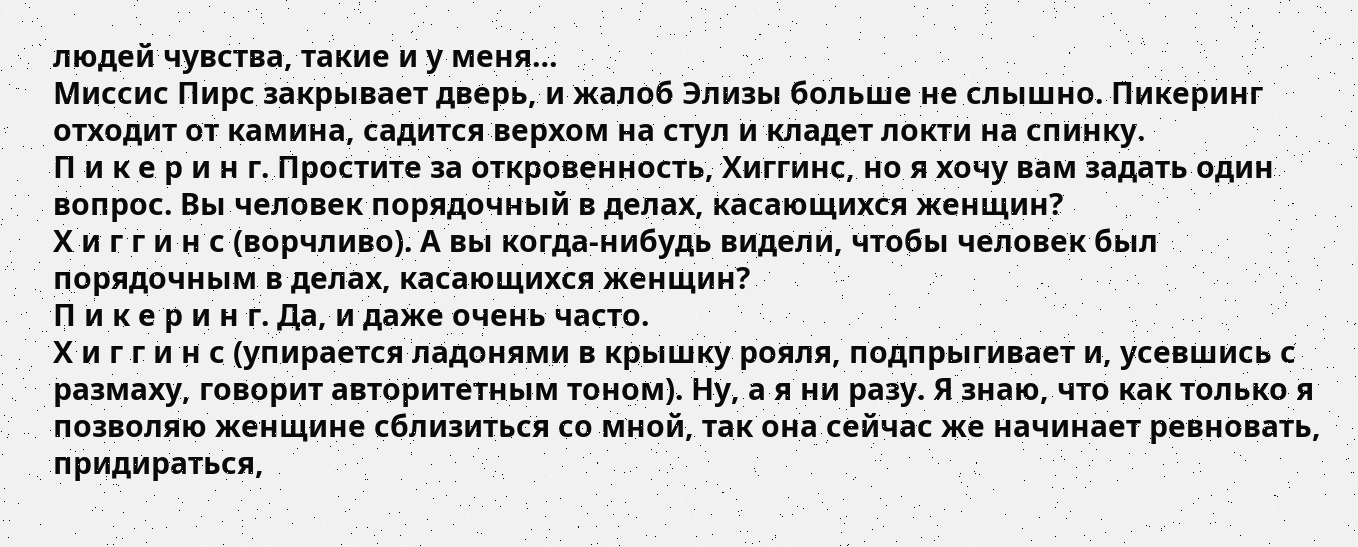людей чувства, такие и у меня…
Миссис Пирс закрывает дверь, и жалоб Элизы больше не слышно. Пикеринг отходит от камина, садится верхом на стул и кладет локти на спинку.
П и к е р и н г. Простите за откровенность, Хиггинс, но я хочу вам задать один вопрос. Вы человек порядочный в делах, касающихся женщин?
Х и г г и н с (ворчливо). А вы когда-нибудь видели, чтобы человек был порядочным в делах, касающихся женщин?
П и к е р и н г. Да, и даже очень часто.
Х и г г и н с (упирается ладонями в крышку рояля, подпрыгивает и, усевшись с размаху, говорит авторитетным тоном). Ну, а я ни разу. Я знаю, что как только я позволяю женщине сблизиться со мной, так она сейчас же начинает ревновать, придираться,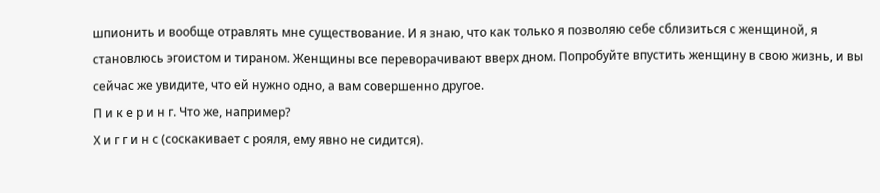шпионить и вообще отравлять мне существование. И я знаю, что как только я позволяю себе сблизиться с женщиной, я становлюсь эгоистом и тираном. Женщины все переворачивают вверх дном. Попробуйте впустить женщину в свою жизнь, и вы сейчас же увидите, что ей нужно одно, а вам совершенно другое.
П и к е р и н г. Что же, например?
Х и г г и н с (соскакивает с рояля, ему явно не сидится).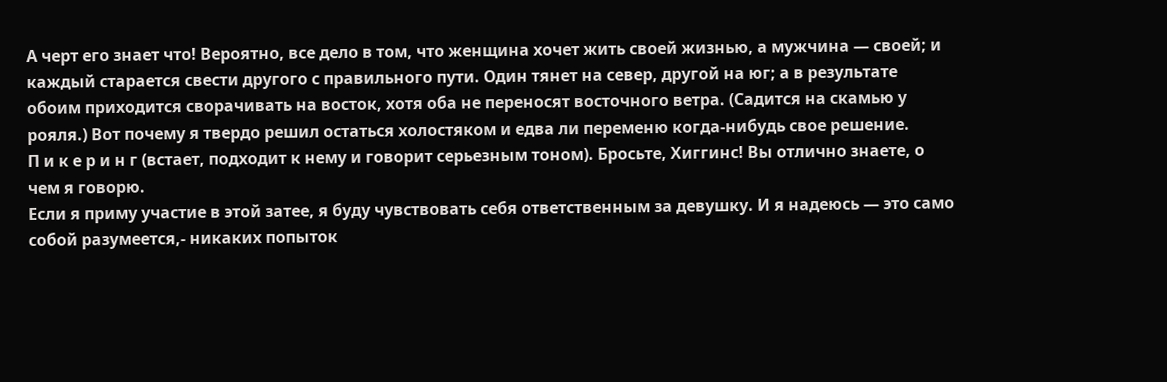А черт его знает что! Вероятно, все дело в том, что женщина хочет жить своей жизнью, а мужчина — своей; и каждый старается свести другого с правильного пути. Один тянет на север, другой на юг; а в результате обоим приходится сворачивать на восток, хотя оба не переносят восточного ветра. (Садится на скамью у рояля.) Вот почему я твердо решил остаться холостяком и едва ли переменю когда-нибудь свое решение.
П и к е р и н г (встает, подходит к нему и говорит серьезным тоном). Бросьте, Хиггинс! Вы отлично знаете, о чем я говорю.
Если я приму участие в этой затее, я буду чувствовать себя ответственным за девушку. И я надеюсь — это само собой разумеется,- никаких попыток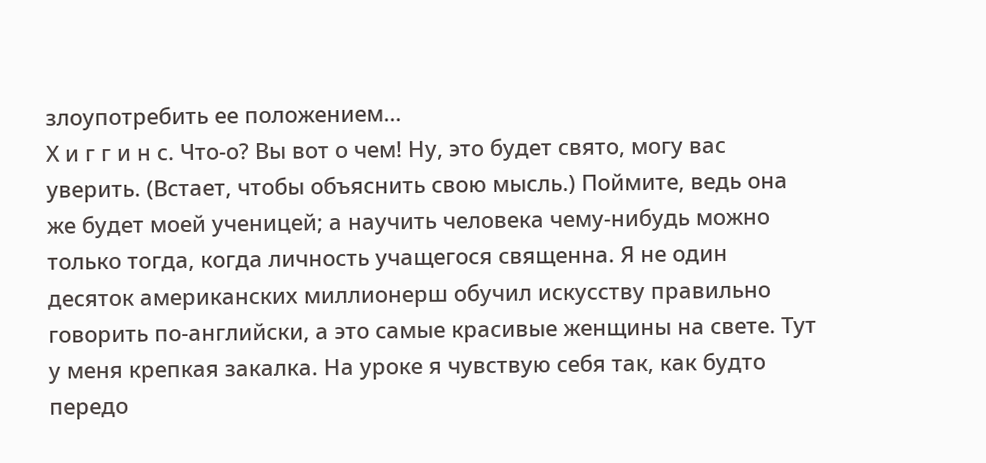злоупотребить ее положением…
Х и г г и н с. Что-о? Вы вот о чем! Ну, это будет свято, могу вас уверить. (Встает, чтобы объяснить свою мысль.) Поймите, ведь она же будет моей ученицей; а научить человека чему-нибудь можно только тогда, когда личность учащегося священна. Я не один десяток американских миллионерш обучил искусству правильно говорить по-английски, а это самые красивые женщины на свете. Тут у меня крепкая закалка. На уроке я чувствую себя так, как будто передо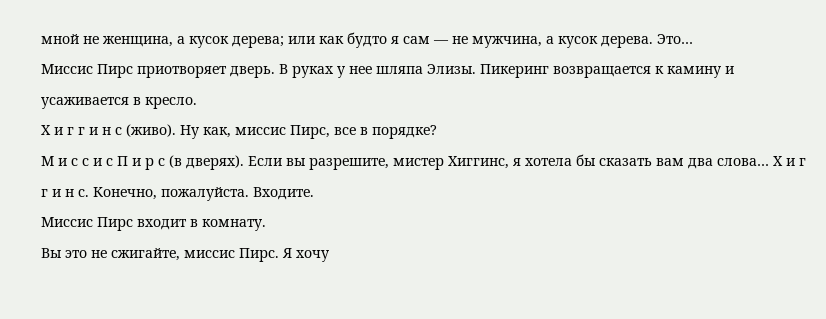мной не женщина, а кусок дерева; или как будто я сам — не мужчина, а кусок дерева. Это…
Миссис Пирс приотворяет дверь. В руках у нее шляпа Элизы. Пикеринг возвращается к камину и усаживается в кресло.
Х и г г и н с (живо). Ну как, миссис Пирс, все в порядке?
М и с с и с П и р с (в дверях). Если вы разрешите, мистер Хиггинс, я хотела бы сказать вам два слова… Х и г г и н с. Конечно, пожалуйста. Входите.
Миссис Пирс входит в комнату.
Вы это не сжигайте, миссис Пирс. Я хочу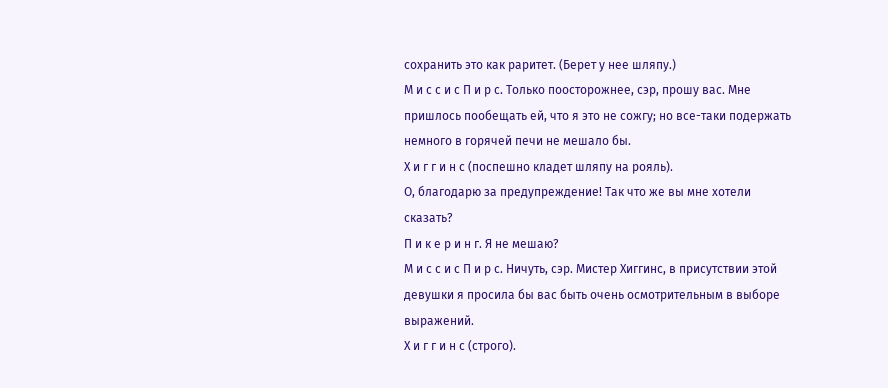сохранить это как раритет. (Берет у нее шляпу.)
М и с с и с П и р с. Только поосторожнее, сэр, прошу вас. Мне пришлось пообещать ей, что я это не сожгу; но все-таки подержать немного в горячей печи не мешало бы.
Х и г г и н с (поспешно кладет шляпу на рояль).
О, благодарю за предупреждение! Так что же вы мне хотели сказать?
П и к е р и н г. Я не мешаю?
М и с с и с П и р с. Ничуть, сэр. Мистер Хиггинс, в присутствии этой девушки я просила бы вас быть очень осмотрительным в выборе выражений.
Х и г г и н с (строго).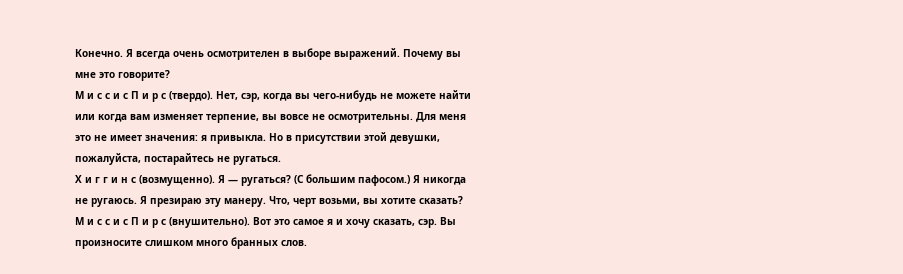Конечно. Я всегда очень осмотрителен в выборе выражений. Почему вы мне это говорите?
М и с с и с П и р с (твердо). Нет, сэр, когда вы чего-нибудь не можете найти или когда вам изменяет терпение, вы вовсе не осмотрительны. Для меня это не имеет значения: я привыкла. Но в присутствии этой девушки, пожалуйста, постарайтесь не ругаться.
Х и г г и н с (возмущенно). Я — ругаться? (С большим пафосом.) Я никогда не ругаюсь. Я презираю эту манеру. Что, черт возьми, вы хотите сказать?
М и с с и с П и р с (внушительно). Вот это самое я и хочу сказать, сэр. Вы произносите слишком много бранных слов.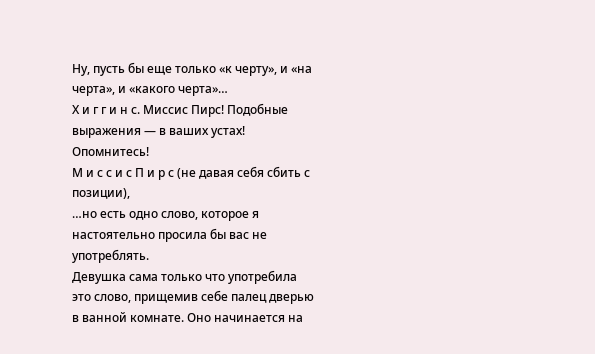Ну, пусть бы еще только «к черту», и «на черта», и «какого черта»…
Х и г г и н с. Миссис Пирс! Подобные выражения — в ваших устах! Опомнитесь!
М и с с и с П и р с (не давая себя сбить с позиции),
…но есть одно слово, которое я настоятельно просила бы вас не употреблять.
Девушка сама только что употребила это слово, прищемив себе палец дверью в ванной комнате. Оно начинается на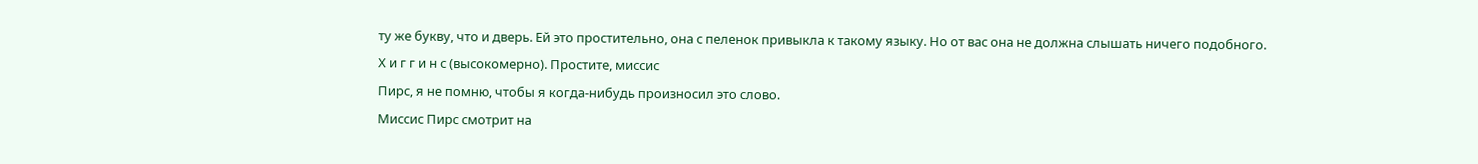ту же букву, что и дверь. Ей это простительно, она с пеленок привыкла к такому языку. Но от вас она не должна слышать ничего подобного.
Х и г г и н с (высокомерно). Простите, миссис
Пирс, я не помню, чтобы я когда-нибудь произносил это слово.
Миссис Пирс смотрит на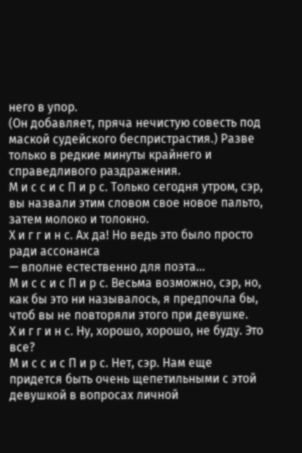него в упор.
(Он добавляет, пряча нечистую совесть под маской судейского беспристрастия.) Разве только в редкие минуты крайнего и справедливого раздражения.
М и с с и с П и р с. Только сегодня утром, сэр, вы назвали этим словом свое новое пальто, затем молоко и толокно.
Х и г г и н с. Ах да! Но ведь это было просто ради ассонанса
— вполне естественно для поэта…
М и с с и с П и р с. Весьма возможно, сэр, но, как бы это ни называлось, я предпочла бы, чтоб вы не повторяли этого при девушке.
Х и г г и н с. Ну, хорошо, хорошо, не буду. Это все?
М и с с и с П и р с. Нет, сэр. Нам еще придется быть очень щепетильными с этой девушкой в вопросах личной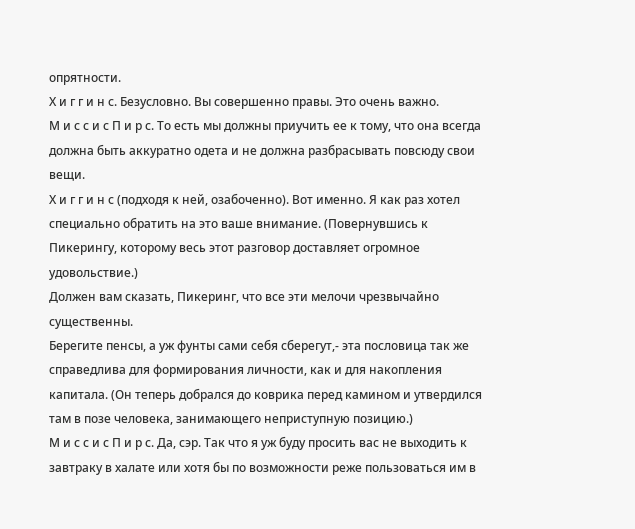опрятности.
Х и г г и н с. Безусловно. Вы совершенно правы. Это очень важно.
М и с с и с П и р с. То есть мы должны приучить ее к тому, что она всегда должна быть аккуратно одета и не должна разбрасывать повсюду свои вещи.
Х и г г и н с (подходя к ней, озабоченно). Вот именно. Я как раз хотел специально обратить на это ваше внимание. (Повернувшись к Пикерингу, которому весь этот разговор доставляет огромное удовольствие.)
Должен вам сказать, Пикеринг, что все эти мелочи чрезвычайно существенны.
Берегите пенсы, а уж фунты сами себя сберегут,- эта пословица так же справедлива для формирования личности, как и для накопления капитала. (Он теперь добрался до коврика перед камином и утвердился там в позе человека, занимающего неприступную позицию.)
М и с с и с П и р с. Да, сэр. Так что я уж буду просить вас не выходить к завтраку в халате или хотя бы по возможности реже пользоваться им в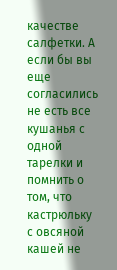качестве салфетки. А если бы вы еще согласились не есть все кушанья с одной тарелки и помнить о том, что кастрюльку с овсяной кашей не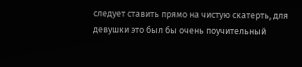следует ставить прямо на чистую скатерть, для девушки это был бы очень поучительный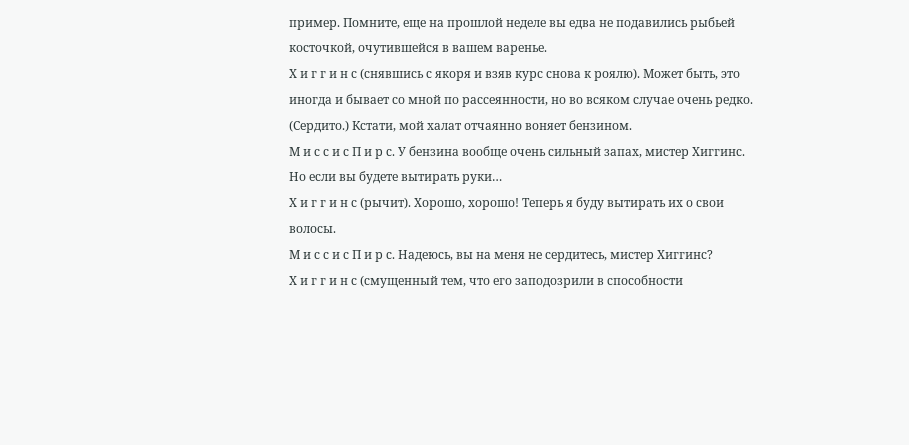пример. Помните, еще на прошлой неделе вы едва не подавились рыбьей косточкой, очутившейся в вашем варенье.
Х и г г и н с (снявшись с якоря и взяв курс снова к роялю). Может быть, это иногда и бывает со мной по рассеянности, но во всяком случае очень редко. (Сердито.) Кстати, мой халат отчаянно воняет бензином.
М и с с и с П и р с. У бензина вообще очень сильный запах, мистер Хиггинс. Но если вы будете вытирать руки…
Х и г г и н с (рычит). Хорошо, хорошо! Теперь я буду вытирать их о свои волосы.
М и с с и с П и р с. Надеюсь, вы на меня не сердитесь, мистер Хиггинс?
Х и г г и н с (смущенный тем, что его заподозрили в способности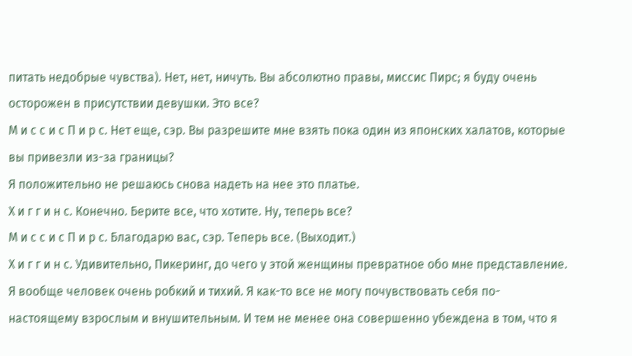питать недобрые чувства). Нет, нет, ничуть. Вы абсолютно правы, миссис Пирс; я буду очень осторожен в присутствии девушки. Это все?
М и с с и с П и р с. Нет еще, сэр. Вы разрешите мне взять пока один из японских халатов, которые вы привезли из-за границы?
Я положительно не решаюсь снова надеть на нее это платье.
Х и г г и н с. Конечно. Берите все, что хотите. Ну, теперь все?
М и с с и с П и р с. Благодарю вас, сэр. Теперь все. (Выходит.)
Х и г г и н с. Удивительно, Пикеринг, до чего у этой женщины превратное обо мне представление. Я вообще человек очень робкий и тихий. Я как-то все не могу почувствовать себя по-настоящему взрослым и внушительным. И тем не менее она совершенно убеждена в том, что я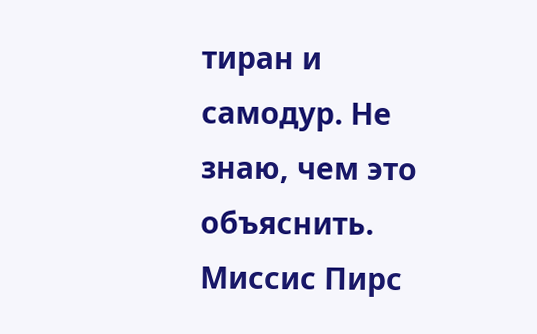тиран и самодур. Не знаю, чем это объяснить.
Миссис Пирс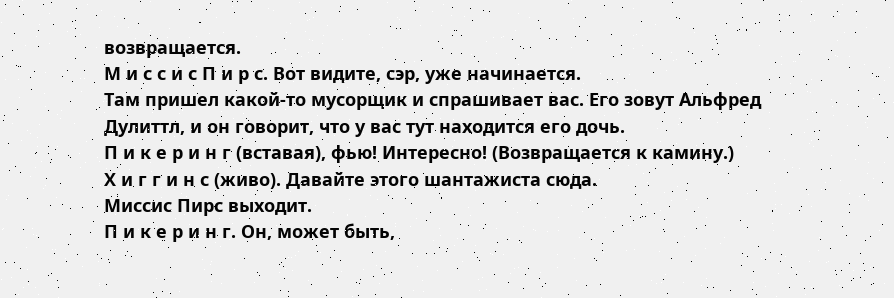возвращается.
М и с с и с П и р с. Вот видите, сэр, уже начинается.
Там пришел какой-то мусорщик и спрашивает вас. Его зовут Альфред Дулиттл, и он говорит, что у вас тут находится его дочь.
П и к е р и н г (вставая), фью! Интересно! (Возвращается к камину.)
Х и г г и н с (живо). Давайте этого шантажиста сюда.
Миссис Пирс выходит.
П и к е р и н г. Он, может быть,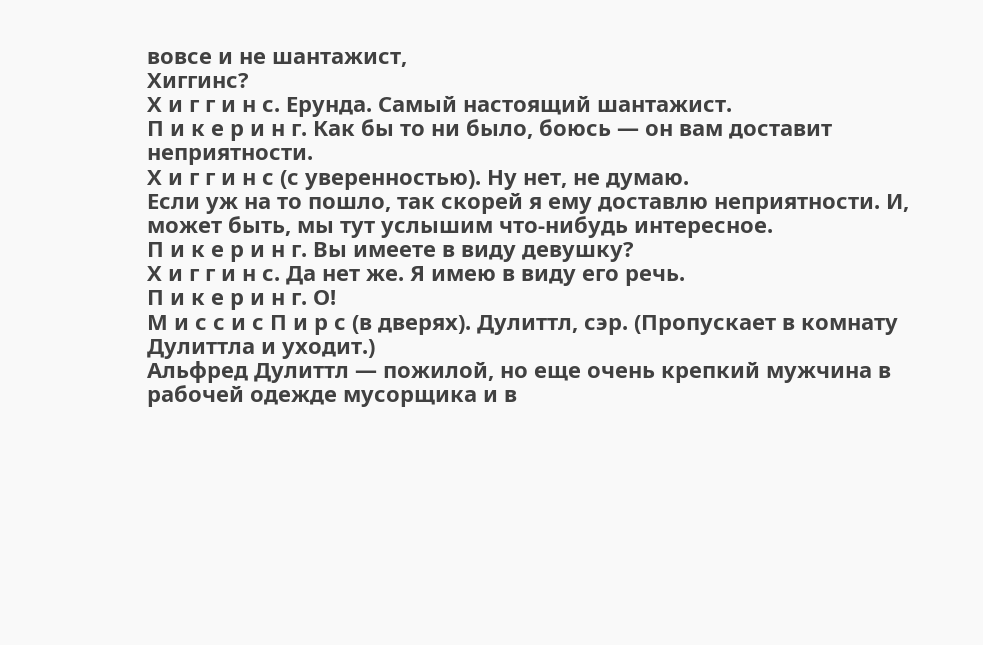вовсе и не шантажист,
Хиггинс?
Х и г г и н с. Ерунда. Самый настоящий шантажист.
П и к е р и н г. Как бы то ни было, боюсь — он вам доставит неприятности.
Х и г г и н с (с уверенностью). Ну нет, не думаю.
Если уж на то пошло, так скорей я ему доставлю неприятности. И, может быть, мы тут услышим что-нибудь интересное.
П и к е р и н г. Вы имеете в виду девушку?
Х и г г и н с. Да нет же. Я имею в виду его речь.
П и к е р и н г. О!
М и с с и с П и р с (в дверях). Дулиттл, сэр. (Пропускает в комнату Дулиттла и уходит.)
Альфред Дулиттл — пожилой, но еще очень крепкий мужчина в рабочей одежде мусорщика и в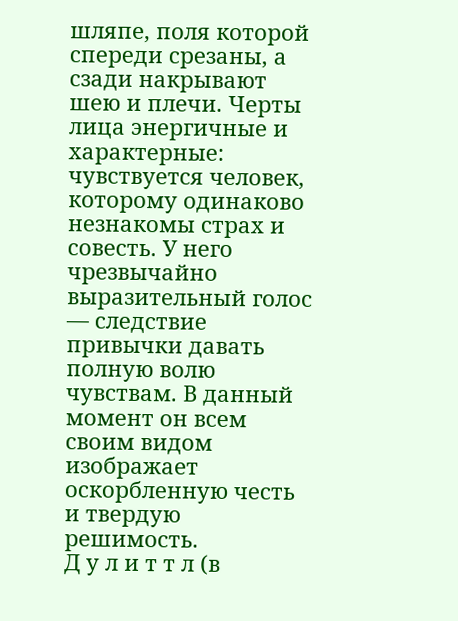шляпе, поля которой спереди срезаны, а сзади накрывают шею и плечи. Черты лица энергичные и характерные: чувствуется человек, которому одинаково незнакомы страх и совесть. У него чрезвычайно выразительный голос — следствие привычки давать полную волю чувствам. В данный момент он всем своим видом изображает оскорбленную честь и твердую решимость.
Д у л и т т л (в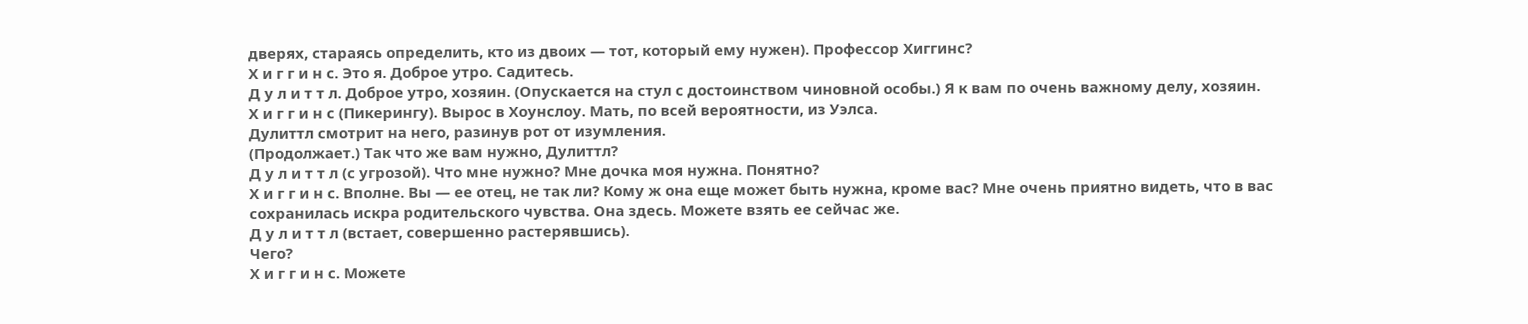дверях, стараясь определить, кто из двоих — тот, который ему нужен). Профессор Хиггинс?
Х и г г и н с. Это я. Доброе утро. Садитесь.
Д у л и т т л. Доброе утро, хозяин. (Опускается на стул с достоинством чиновной особы.) Я к вам по очень важному делу, хозяин.
Х и г г и н с (Пикерингу). Вырос в Хоунслоу. Мать, по всей вероятности, из Уэлса.
Дулиттл смотрит на него, разинув рот от изумления.
(Продолжает.) Так что же вам нужно, Дулиттл?
Д у л и т т л (с угрозой). Что мне нужно? Мне дочка моя нужна. Понятно?
Х и г г и н с. Вполне. Вы — ее отец, не так ли? Кому ж она еще может быть нужна, кроме вас? Мне очень приятно видеть, что в вас сохранилась искра родительского чувства. Она здесь. Можете взять ее сейчас же.
Д у л и т т л (встает, совершенно растерявшись).
Чего?
Х и г г и н с. Можете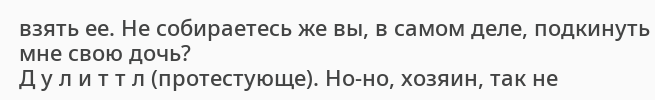взять ее. Не собираетесь же вы, в самом деле, подкинуть мне свою дочь?
Д у л и т т л (протестующе). Но-но, хозяин, так не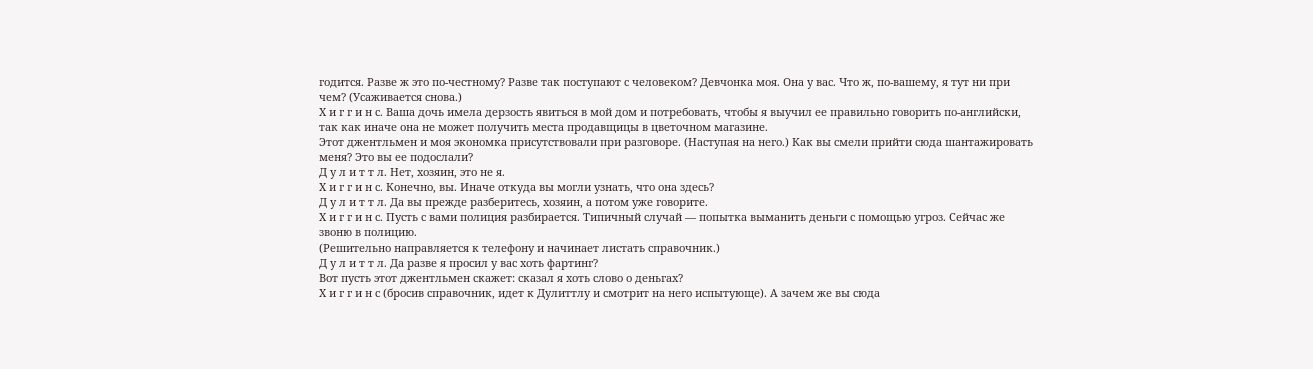годится. Разве ж это по-честному? Разве так поступают с человеком? Девчонка моя. Она у вас. Что ж, по-вашему, я тут ни при чем? (Усаживается снова.)
Х и г г и н с. Ваша дочь имела дерзость явиться в мой дом и потребовать, чтобы я выучил ее правильно говорить по-английски, так как иначе она не может получить места продавщицы в цветочном магазине.
Этот джентльмен и моя экономка присутствовали при разговоре. (Наступая на него.) Как вы смели прийти сюда шантажировать меня? Это вы ее подослали?
Д у л и т т л. Нет, хозяин, это не я.
Х и г г и н с. Конечно, вы. Иначе откуда вы могли узнать, что она здесь?
Д у л и т т л. Да вы прежде разберитесь, хозяин, а потом уже говорите.
Х и г г и н с. Пусть с вами полиция разбирается. Типичный случай — попытка выманить деньги с помощью угроз. Сейчас же звоню в полицию.
(Решительно направляется к телефону и начинает листать справочник.)
Д у л и т т л. Да разве я просил у вас хоть фартинг?
Вот пусть этот джентльмен скажет: сказал я хоть слово о деньгах?
Х и г г и н с (бросив справочник, идет к Дулиттлу и смотрит на него испытующе). А зачем же вы сюда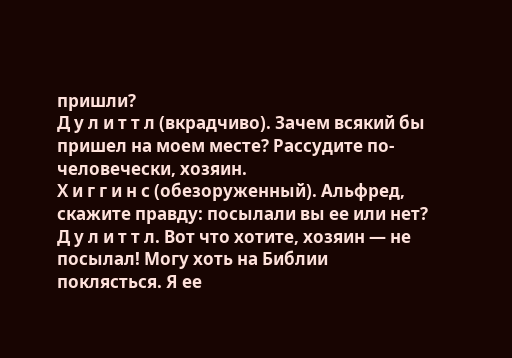пришли?
Д у л и т т л (вкрадчиво). Зачем всякий бы пришел на моем месте? Рассудите по-человечески, хозяин.
Х и г г и н с (обезоруженный). Альфред, скажите правду: посылали вы ее или нет?
Д у л и т т л. Вот что хотите, хозяин — не посылал! Могу хоть на Библии поклясться. Я ее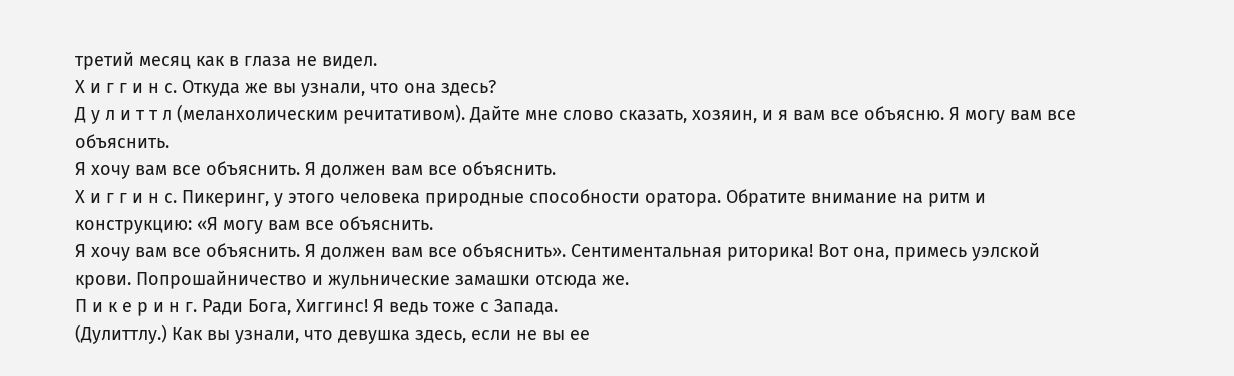третий месяц как в глаза не видел.
Х и г г и н с. Откуда же вы узнали, что она здесь?
Д у л и т т л (меланхолическим речитативом). Дайте мне слово сказать, хозяин, и я вам все объясню. Я могу вам все объяснить.
Я хочу вам все объяснить. Я должен вам все объяснить.
Х и г г и н с. Пикеринг, у этого человека природные способности оратора. Обратите внимание на ритм и конструкцию: «Я могу вам все объяснить.
Я хочу вам все объяснить. Я должен вам все объяснить». Сентиментальная риторика! Вот она, примесь уэлской крови. Попрошайничество и жульнические замашки отсюда же.
П и к е р и н г. Ради Бога, Хиггинс! Я ведь тоже с Запада.
(Дулиттлу.) Как вы узнали, что девушка здесь, если не вы ее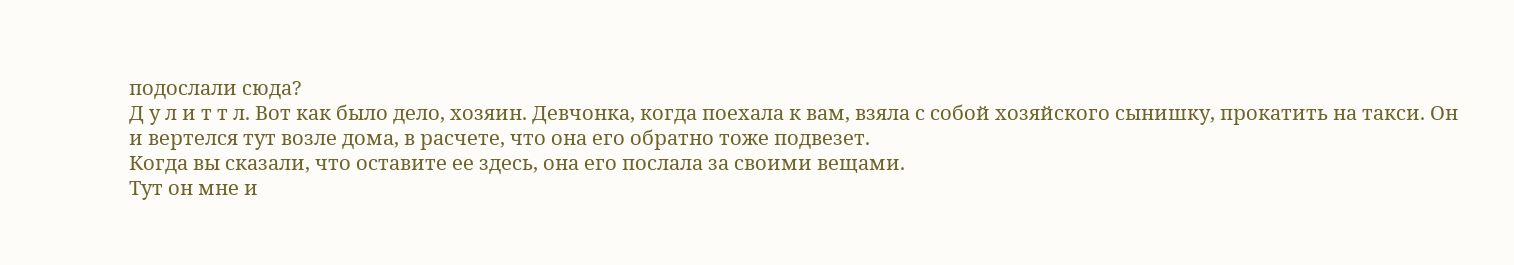подослали сюда?
Д у л и т т л. Вот как было дело, хозяин. Девчонка, когда поехала к вам, взяла с собой хозяйского сынишку, прокатить на такси. Он и вертелся тут возле дома, в расчете, что она его обратно тоже подвезет.
Когда вы сказали, что оставите ее здесь, она его послала за своими вещами.
Тут он мне и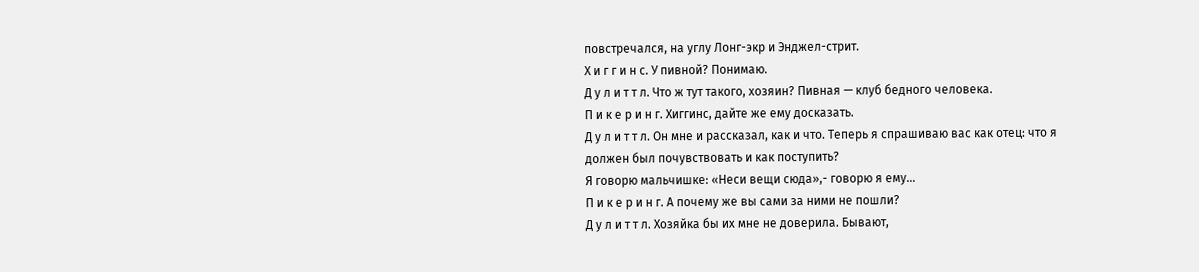повстречался, на углу Лонг-экр и Энджел-стрит.
Х и г г и н с. У пивной? Понимаю.
Д у л и т т л. Что ж тут такого, хозяин? Пивная — клуб бедного человека.
П и к е р и н г. Хиггинс, дайте же ему досказать.
Д у л и т т л. Он мне и рассказал, как и что. Теперь я спрашиваю вас как отец: что я должен был почувствовать и как поступить?
Я говорю мальчишке: «Неси вещи сюда»,- говорю я ему…
П и к е р и н г. А почему же вы сами за ними не пошли?
Д у л и т т л. Хозяйка бы их мне не доверила. Бывают,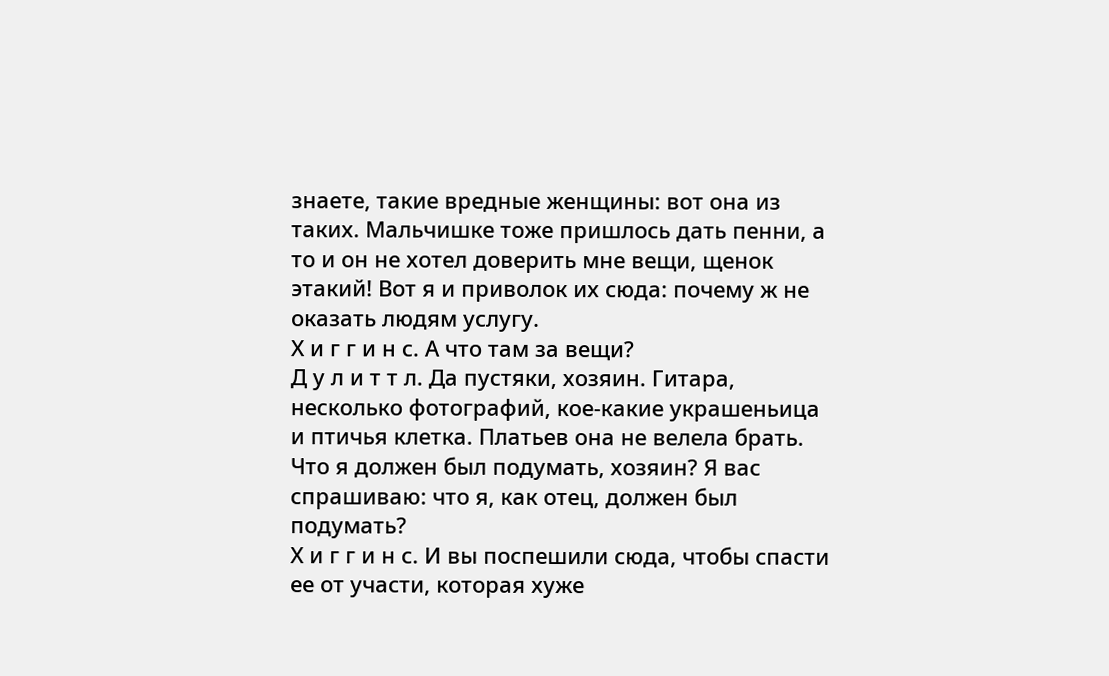знаете, такие вредные женщины: вот она из таких. Мальчишке тоже пришлось дать пенни, а то и он не хотел доверить мне вещи, щенок этакий! Вот я и приволок их сюда: почему ж не оказать людям услугу.
Х и г г и н с. А что там за вещи?
Д у л и т т л. Да пустяки, хозяин. Гитара, несколько фотографий, кое-какие украшеньица и птичья клетка. Платьев она не велела брать. Что я должен был подумать, хозяин? Я вас спрашиваю: что я, как отец, должен был подумать?
Х и г г и н с. И вы поспешили сюда, чтобы спасти ее от участи, которая хуже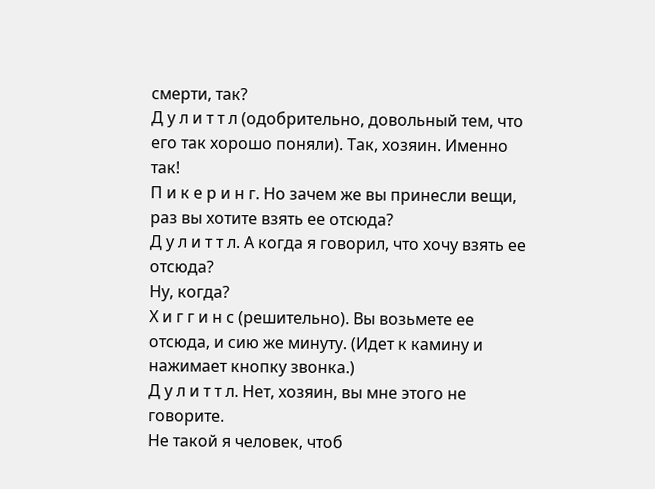смерти, так?
Д у л и т т л (одобрительно, довольный тем, что его так хорошо поняли). Так, хозяин. Именно так!
П и к е р и н г. Но зачем же вы принесли вещи, раз вы хотите взять ее отсюда?
Д у л и т т л. А когда я говорил, что хочу взять ее отсюда?
Ну, когда?
Х и г г и н с (решительно). Вы возьмете ее отсюда, и сию же минуту. (Идет к камину и нажимает кнопку звонка.)
Д у л и т т л. Нет, хозяин, вы мне этого не говорите.
Не такой я человек, чтоб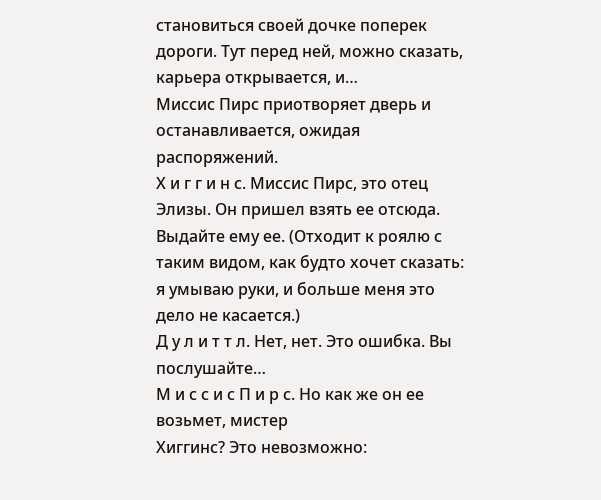становиться своей дочке поперек дороги. Тут перед ней, можно сказать, карьера открывается, и…
Миссис Пирс приотворяет дверь и останавливается, ожидая распоряжений.
Х и г г и н с. Миссис Пирс, это отец Элизы. Он пришел взять ее отсюда. Выдайте ему ее. (Отходит к роялю с таким видом, как будто хочет сказать: я умываю руки, и больше меня это дело не касается.)
Д у л и т т л. Нет, нет. Это ошибка. Вы послушайте…
М и с с и с П и р с. Но как же он ее возьмет, мистер
Хиггинс? Это невозможно: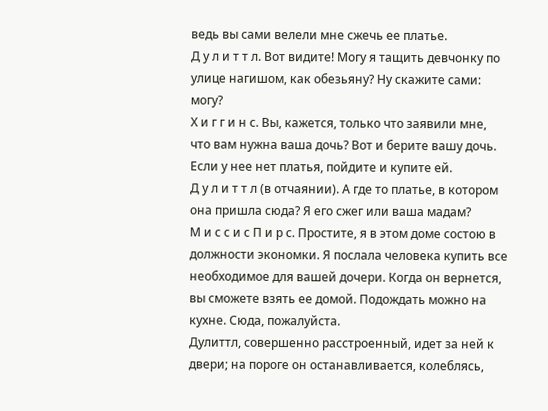ведь вы сами велели мне сжечь ее платье.
Д у л и т т л. Вот видите! Могу я тащить девчонку по улице нагишом, как обезьяну? Ну скажите сами: могу?
Х и г г и н с. Вы, кажется, только что заявили мне, что вам нужна ваша дочь? Вот и берите вашу дочь. Если у нее нет платья, пойдите и купите ей.
Д у л и т т л (в отчаянии). А где то платье, в котором она пришла сюда? Я его сжег или ваша мадам?
М и с с и с П и р с. Простите, я в этом доме состою в должности экономки. Я послала человека купить все необходимое для вашей дочери. Когда он вернется, вы сможете взять ее домой. Подождать можно на кухне. Сюда, пожалуйста.
Дулиттл, совершенно расстроенный, идет за ней к двери; на пороге он останавливается, колеблясь,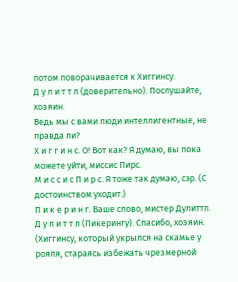потом поворачивается к Хиггинсу.
Д у л и т т л (доверительно). Послушайте, хозяин.
Ведь мы с вами люди интеллигентные, не правда ли?
Х и г г и н с. О! Вот как? Я думаю, вы пока можете уйти, миссис Пирс.
М и с с и с П и р с. Я тоже так думаю, сэр. (С достоинством уходит.)
П и к е р и н г. Ваше слово, мистер Дулиттл.
Д у л и т т л (Пикерингу). Спасибо, хозяин. (Хиггинсу, который укрылся на скамье у рояля, стараясь избежать чрезмерной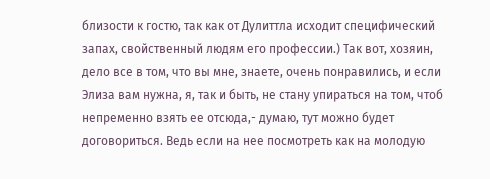близости к гостю, так как от Дулиттла исходит специфический запах, свойственный людям его профессии.) Так вот, хозяин, дело все в том, что вы мне, знаете, очень понравились, и если Элиза вам нужна, я, так и быть, не стану упираться на том, чтоб непременно взять ее отсюда,- думаю, тут можно будет договориться. Ведь если на нее посмотреть как на молодую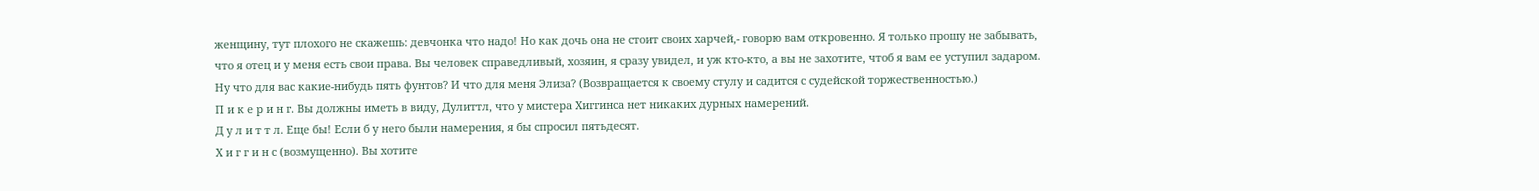женщину, тут плохого не скажешь: девчонка что надо! Но как дочь она не стоит своих харчей,- говорю вам откровенно. Я только прошу не забывать, что я отец и у меня есть свои права. Вы человек справедливый, хозяин, я сразу увидел, и уж кто-кто, а вы не захотите, чтоб я вам ее уступил задаром. Ну что для вас какие-нибудь пять фунтов? И что для меня Элиза? (Возвращается к своему стулу и садится с судейской торжественностью.)
П и к е р и н г. Вы должны иметь в виду, Дулиттл, что у мистера Хиггинса нет никаких дурных намерений.
Д у л и т т л. Еще бы! Если б у него были намерения, я бы спросил пятьдесят.
Х и г г и н с (возмущенно). Вы хотите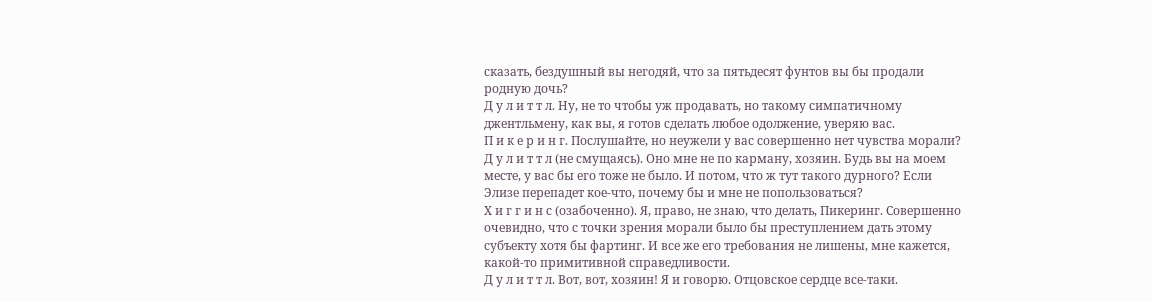сказать, бездушный вы негодяй, что за пятьдесят фунтов вы бы продали родную дочь?
Д у л и т т л. Ну, не то чтобы уж продавать, но такому симпатичному джентльмену, как вы, я готов сделать любое одолжение, уверяю вас.
П и к е р и н г. Послушайте, но неужели у вас совершенно нет чувства морали?
Д у л и т т л (не смущаясь). Оно мне не по карману, хозяин. Будь вы на моем месте, у вас бы его тоже не было. И потом, что ж тут такого дурного? Если Элизе перепадет кое-что, почему бы и мне не попользоваться?
Х и г г и н с (озабоченно). Я, право, не знаю, что делать, Пикеринг. Совершенно очевидно, что с точки зрения морали было бы преступлением дать этому субъекту хотя бы фартинг. И все же его требования не лишены, мне кажется, какой-то примитивной справедливости.
Д у л и т т л. Вот, вот, хозяин! Я и говорю. Отцовское сердце все-таки.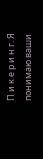П и к е р и н г. Я понимаю ваши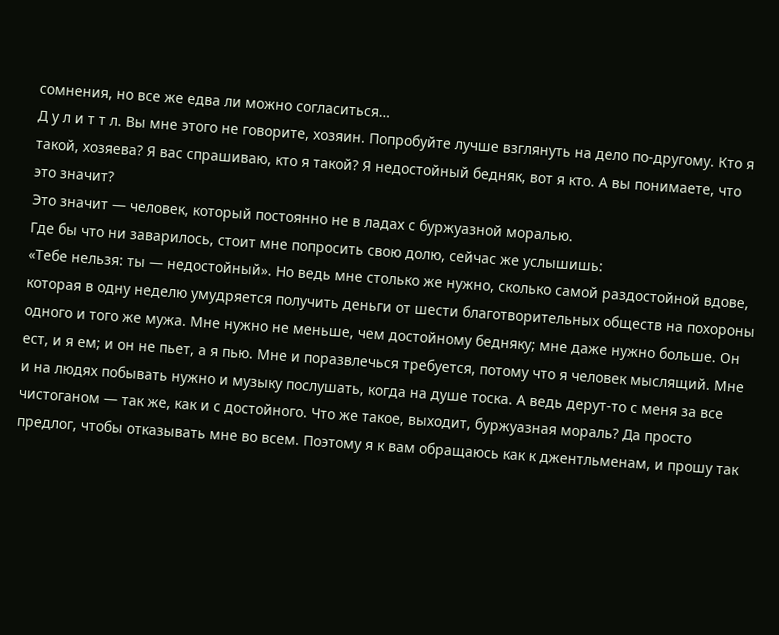сомнения, но все же едва ли можно согласиться…
Д у л и т т л. Вы мне этого не говорите, хозяин. Попробуйте лучше взглянуть на дело по-другому. Кто я такой, хозяева? Я вас спрашиваю, кто я такой? Я недостойный бедняк, вот я кто. А вы понимаете, что это значит?
Это значит — человек, который постоянно не в ладах с буржуазной моралью.
Где бы что ни заварилось, стоит мне попросить свою долю, сейчас же услышишь:
«Тебе нельзя: ты — недостойный». Но ведь мне столько же нужно, сколько самой раздостойной вдове, которая в одну неделю умудряется получить деньги от шести благотворительных обществ на похороны одного и того же мужа. Мне нужно не меньше, чем достойному бедняку; мне даже нужно больше. Он ест, и я ем; и он не пьет, а я пью. Мне и поразвлечься требуется, потому что я человек мыслящий. Мне и на людях побывать нужно и музыку послушать, когда на душе тоска. А ведь дерут-то с меня за все чистоганом — так же, как и с достойного. Что же такое, выходит, буржуазная мораль? Да просто предлог, чтобы отказывать мне во всем. Поэтому я к вам обращаюсь как к джентльменам, и прошу так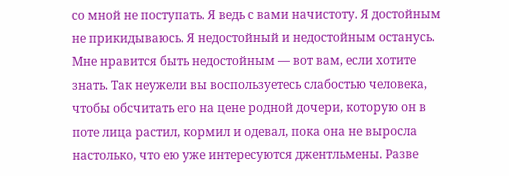со мной не поступать. Я ведь с вами начистоту. Я достойным не прикидываюсь. Я недостойный и недостойным останусь. Мне нравится быть недостойным — вот вам, если хотите знать. Так неужели вы воспользуетесь слабостью человека, чтобы обсчитать его на цене родной дочери, которую он в поте лица растил, кормил и одевал, пока она не выросла настолько, что ею уже интересуются джентльмены. Разве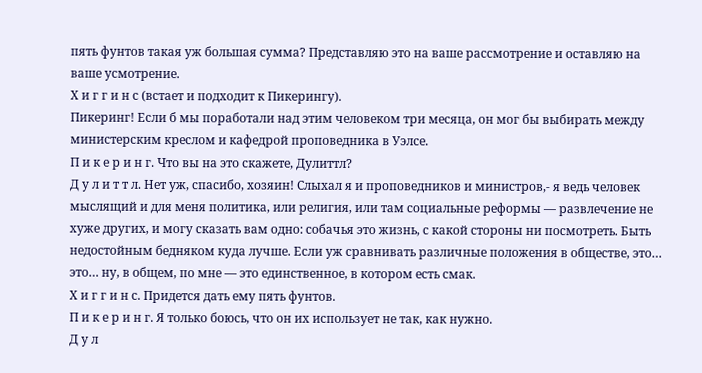пять фунтов такая уж большая сумма? Представляю это на ваше рассмотрение и оставляю на ваше усмотрение.
Х и г г и н с (встает и подходит к Пикерингу).
Пикеринг! Если б мы поработали над этим человеком три месяца, он мог бы выбирать между министерским креслом и кафедрой проповедника в Уэлсе.
П и к е р и н г. Что вы на это скажете, Дулиттл?
Д у л и т т л. Нет уж, спасибо, хозяин! Слыхал я и проповедников и министров,- я ведь человек мыслящий и для меня политика, или религия, или там социальные реформы — развлечение не хуже других, и могу сказать вам одно: собачья это жизнь, с какой стороны ни посмотреть. Быть недостойным бедняком куда лучше. Если уж сравнивать различные положения в обществе, это… это… ну, в общем, по мне — это единственное, в котором есть смак.
Х и г г и н с. Придется дать ему пять фунтов.
П и к е р и н г. Я только боюсь, что он их использует не так, как нужно.
Д у л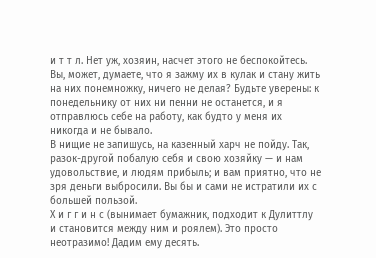и т т л. Нет уж, хозяин, насчет этого не беспокойтесь.
Вы, может, думаете, что я зажму их в кулак и стану жить на них понемножку, ничего не делая? Будьте уверены: к понедельнику от них ни пенни не останется, и я отправлюсь себе на работу, как будто у меня их никогда и не бывало.
В нищие не запишусь, на казенный харч не пойду. Так, разок-другой побалую себя и свою хозяйку — и нам удовольствие, и людям прибыль; и вам приятно, что не зря деньги выбросили. Вы бы и сами не истратили их с большей пользой.
Х и г г и н с (вынимает бумажник, подходит к Дулиттлу и становится между ним и роялем). Это просто неотразимо! Дадим ему десять.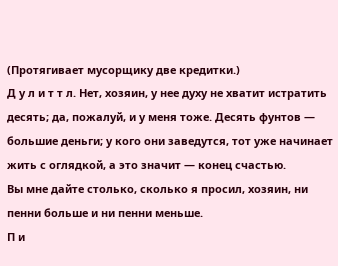(Протягивает мусорщику две кредитки.)
Д у л и т т л. Нет, хозяин, у нее духу не хватит истратить десять; да, пожалуй, и у меня тоже. Десять фунтов — большие деньги; у кого они заведутся, тот уже начинает жить с оглядкой, а это значит — конец счастью.
Вы мне дайте столько, сколько я просил, хозяин, ни пенни больше и ни пенни меньше.
П и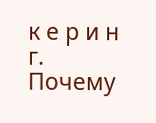к е р и н г. Почему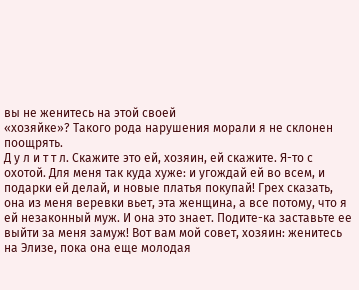вы не женитесь на этой своей
«хозяйке»? Такого рода нарушения морали я не склонен поощрять.
Д у л и т т л. Скажите это ей, хозяин, ей скажите. Я-то с охотой. Для меня так куда хуже: и угождай ей во всем, и подарки ей делай, и новые платья покупай! Грех сказать, она из меня веревки вьет, эта женщина, а все потому, что я ей незаконный муж. И она это знает. Подите-ка заставьте ее выйти за меня замуж! Вот вам мой совет, хозяин: женитесь на Элизе, пока она еще молодая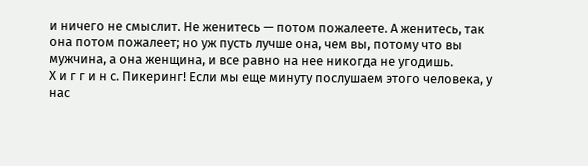и ничего не смыслит. Не женитесь — потом пожалеете. А женитесь, так она потом пожалеет; но уж пусть лучше она, чем вы, потому что вы мужчина, а она женщина, и все равно на нее никогда не угодишь.
Х и г г и н с. Пикеринг! Если мы еще минуту послушаем этого человека, у нас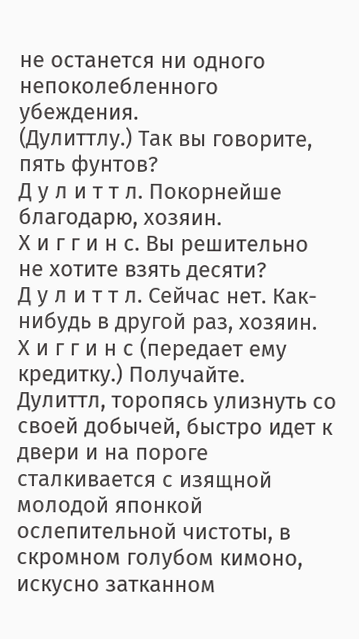не останется ни одного непоколебленного убеждения.
(Дулиттлу.) Так вы говорите, пять фунтов?
Д у л и т т л. Покорнейше благодарю, хозяин.
Х и г г и н с. Вы решительно не хотите взять десяти?
Д у л и т т л. Сейчас нет. Как-нибудь в другой раз, хозяин.
Х и г г и н с (передает ему кредитку.) Получайте.
Дулиттл, торопясь улизнуть со своей добычей, быстро идет к двери и на пороге сталкивается с изящной молодой японкой ослепительной чистоты, в скромном голубом кимоно, искусно затканном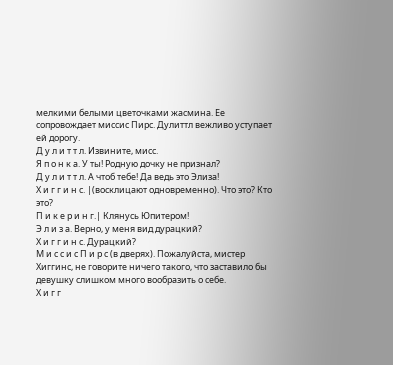мелкими белыми цветочками жасмина. Ее сопровождает миссис Пирс. Дулиттл вежливо уступает ей дорогу.
Д у л и т т л. Извините, мисс.
Я п о н к а. У ты! Родную дочку не признал?
Д у л и т т л. А чтоб тебе! Да ведь это Элиза!
Х и г г и н с. |(восклицают одновременно). Что это? Кто это?
П и к е р и н г.| Клянусь Юпитером!
Э л и з а. Верно, у меня вид дурацкий?
Х и г г и н с. Дурацкий?
М и с с и с П и р с (в дверях). Пожалуйста, мистер Хиггинс, не говорите ничего такого, что заставило бы девушку слишком много вообразить о себе.
Х и г г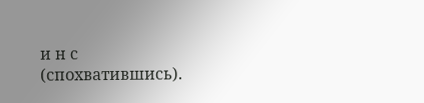и н с (спохватившись).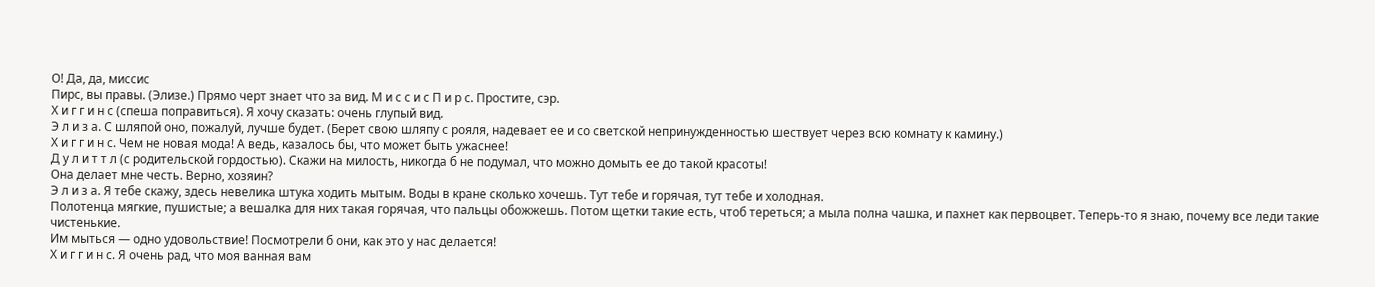О! Да, да, миссис
Пирс, вы правы. (Элизе.) Прямо черт знает что за вид. М и с с и с П и р с. Простите, сэр.
Х и г г и н с (спеша поправиться). Я хочу сказать: очень глупый вид.
Э л и з а. С шляпой оно, пожалуй, лучше будет. (Берет свою шляпу с рояля, надевает ее и со светской непринужденностью шествует через всю комнату к камину.)
Х и г г и н с. Чем не новая мода! А ведь, казалось бы, что может быть ужаснее!
Д у л и т т л (с родительской гордостью). Скажи на милость, никогда б не подумал, что можно домыть ее до такой красоты!
Она делает мне честь. Верно, хозяин?
Э л и з а. Я тебе скажу, здесь невелика штука ходить мытым. Воды в кране сколько хочешь. Тут тебе и горячая, тут тебе и холодная.
Полотенца мягкие, пушистые; а вешалка для них такая горячая, что пальцы обожжешь. Потом щетки такие есть, чтоб тереться; а мыла полна чашка, и пахнет как первоцвет. Теперь-то я знаю, почему все леди такие чистенькие.
Им мыться — одно удовольствие! Посмотрели б они, как это у нас делается!
Х и г г и н с. Я очень рад, что моя ванная вам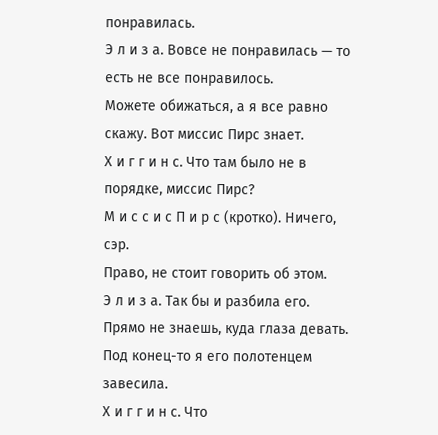понравилась.
Э л и з а. Вовсе не понравилась — то есть не все понравилось.
Можете обижаться, а я все равно скажу. Вот миссис Пирс знает.
Х и г г и н с. Что там было не в порядке, миссис Пирс?
М и с с и с П и р с (кротко). Ничего, сэр.
Право, не стоит говорить об этом.
Э л и з а. Так бы и разбила его. Прямо не знаешь, куда глаза девать. Под конец-то я его полотенцем завесила.
Х и г г и н с. Что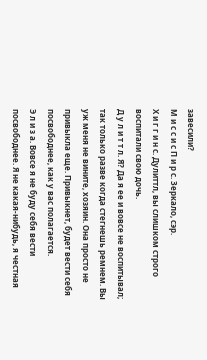завесили?
М и с с и с П и р с. Зеркало, сэр.
Х и г г и н с. Дулиттл, вы слишком строго воспитали свою дочь.
Д у л и т т л. Я? Да я ее и вовсе не воспитывал; так только разве когда стегнешь ремнем. Вы уж меня не вините, хозяин. Она просто не привыкла еще. Привыкнет, будет вести себя посвободнее, как у вас полагается.
Э л и з а. Вовсе я не буду себя вести посвободнее. Я не какая-нибудь, я честная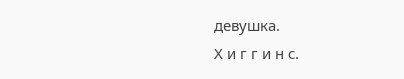девушка.
Х и г г и н с.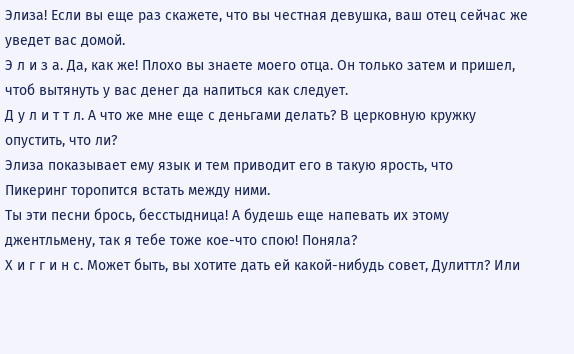Элиза! Если вы еще раз скажете, что вы честная девушка, ваш отец сейчас же уведет вас домой.
Э л и з а. Да, как же! Плохо вы знаете моего отца. Он только затем и пришел, чтоб вытянуть у вас денег да напиться как следует.
Д у л и т т л. А что же мне еще с деньгами делать? В церковную кружку опустить, что ли?
Элиза показывает ему язык и тем приводит его в такую ярость, что
Пикеринг торопится встать между ними.
Ты эти песни брось, бесстыдница! А будешь еще напевать их этому джентльмену, так я тебе тоже кое-что спою! Поняла?
Х и г г и н с. Может быть, вы хотите дать ей какой-нибудь совет, Дулиттл? Или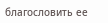благословить ее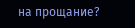на прощание?